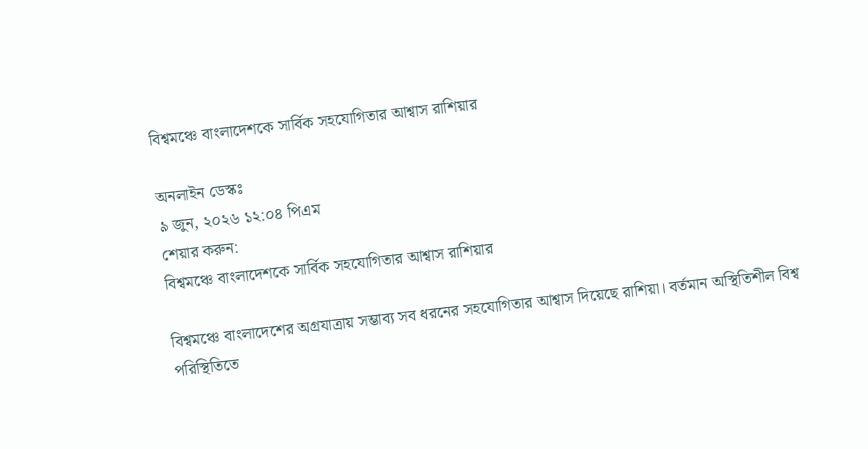বিশ্বমঞ্চে বাংলাদেশকে সার্বিক সহযোগিতার আশ্বাস রাশিয়ার

অনলাইন ডেস্কঃ
৯ জুন, ২০২৬ ১২:০৪ পিএম
শেয়ার করুন:
বিশ্বমঞ্চে বাংলাদেশকে সার্বিক সহযোগিতার আশ্বাস রাশিয়ার

বিশ্বমঞ্চে বাংলাদেশের অগ্রযাত্রায় সম্ভাব্য সব ধরনের সহযোগিতার আশ্বাস দিয়েছে রাশিয়া। বর্তমান অস্থিতিশীল বিশ্ব পরিস্থিতিতে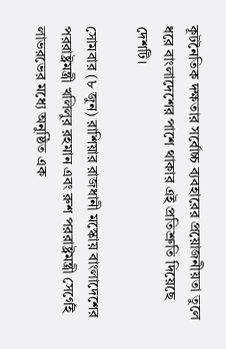কূটনৈতিক দক্ষতার সর্বোচ্চ ব্যবহারের প্রয়োজনীয়তা তুলে ধরে বাংলাদেশের পাশে থাকার এই প্রতিশ্রুতি দিয়েছে দেশটি।

সোমবার (৮ জুন) রাশিয়ার রাজধানী মস্কোয় বাংলাদেশের পররাষ্ট্রমন্ত্রী খলিলুর রহমান এবং রুশ পররাষ্ট্রমন্ত্রী সের্গেই লাভরভের মধ্যে অনুষ্ঠিত এক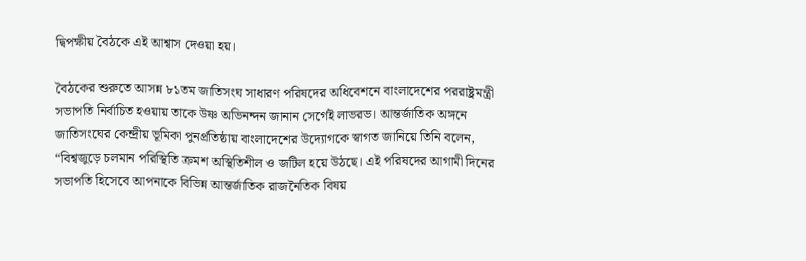দ্বিপক্ষীয় বৈঠকে এই আশ্বাস দেওয়া হয়।

বৈঠকের শুরুতে আসন্ন ৮১তম জাতিসংঘ সাধারণ পরিষদের অধিবেশনে বাংলাদেশের পররাষ্ট্রমন্ত্রী সভাপতি নির্বাচিত হওয়ায় তাকে উষ্ণ অভিনন্দন জানান সের্গেই লাভরভ। আন্তর্জাতিক অঙ্গনে জাতিসংঘের কেন্দ্রীয় ভূমিকা পুনর্প্রতিষ্ঠায় বাংলাদেশের উদ্যোগকে স্বাগত জানিয়ে তিনি বলেন, “বিশ্বজুড়ে চলমান পরিস্থিতি ক্রমশ অস্থিতিশীল ও জটিল হয়ে উঠছে। এই পরিষদের আগামী দিনের সভাপতি হিসেবে আপনাকে বিভিন্ন আন্তর্জাতিক রাজনৈতিক বিষয়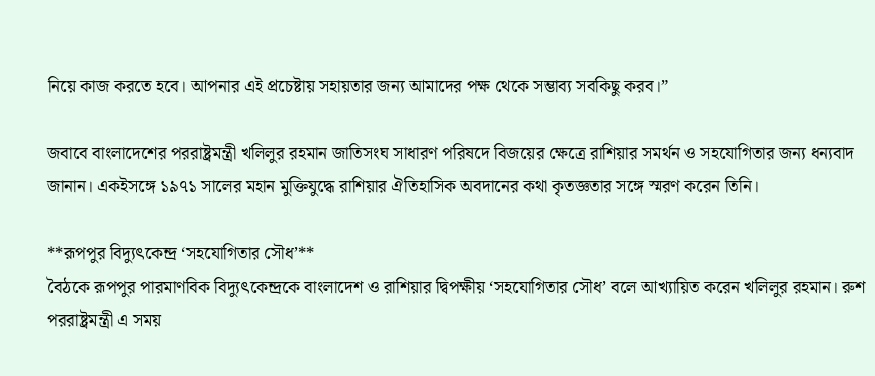নিয়ে কাজ করতে হবে। আপনার এই প্রচেষ্টায় সহায়তার জন্য আমাদের পক্ষ থেকে সম্ভাব্য সবকিছু করব।”

জবাবে বাংলাদেশের পররাষ্ট্রমন্ত্রী খলিলুর রহমান জাতিসংঘ সাধারণ পরিষদে বিজয়ের ক্ষেত্রে রাশিয়ার সমর্থন ও সহযোগিতার জন্য ধন্যবাদ জানান। একইসঙ্গে ১৯৭১ সালের মহান মুক্তিযুদ্ধে রাশিয়ার ঐতিহাসিক অবদানের কথা কৃতজ্ঞতার সঙ্গে স্মরণ করেন তিনি।

**রূপপুর বিদ্যুৎকেন্দ্র ‘সহযোগিতার সৌধ’**
বৈঠকে রূপপুর পারমাণবিক বিদ্যুৎকেন্দ্রকে বাংলাদেশ ও রাশিয়ার দ্বিপক্ষীয় ‘সহযোগিতার সৌধ’ বলে আখ্যায়িত করেন খলিলুর রহমান। রুশ পররাষ্ট্রমন্ত্রী এ সময়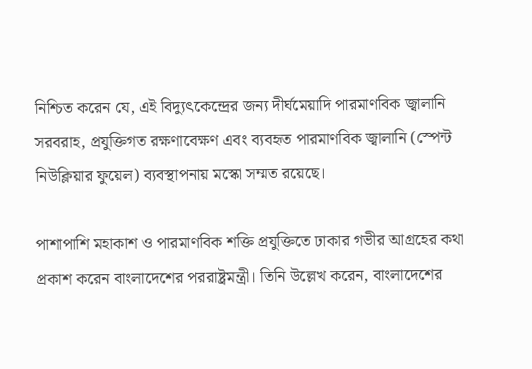নিশ্চিত করেন যে, এই বিদ্যুৎকেন্দ্রের জন্য দীর্ঘমেয়াদি পারমাণবিক জ্বালানি সরবরাহ, প্রযুক্তিগত রক্ষণাবেক্ষণ এবং ব্যবহৃত পারমাণবিক জ্বালানি (স্পেন্ট নিউক্লিয়ার ফুয়েল) ব্যবস্থাপনায় মস্কো সম্মত রয়েছে।

পাশাপাশি মহাকাশ ও পারমাণবিক শক্তি প্রযুক্তিতে ঢাকার গভীর আগ্রহের কথা প্রকাশ করেন বাংলাদেশের পররাষ্ট্রমন্ত্রী। তিনি উল্লেখ করেন, বাংলাদেশের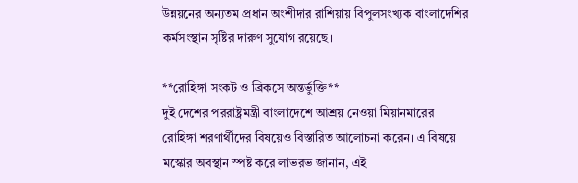উন্নয়নের অন্যতম প্রধান অংশীদার রাশিয়ায় বিপুলসংখ্যক বাংলাদেশির কর্মসংস্থান সৃষ্টির দারুণ সুযোগ রয়েছে।

**রোহিঙ্গা সংকট ও ব্রিকসে অন্তর্ভুক্তি**
দুই দেশের পররাষ্ট্রমন্ত্রী বাংলাদেশে আশ্রয় নেওয়া মিয়ানমারের রোহিঙ্গা শরণার্থীদের বিষয়েও বিস্তারিত আলোচনা করেন। এ বিষয়ে মস্কোর অবস্থান স্পষ্ট করে লাভরভ জানান, এই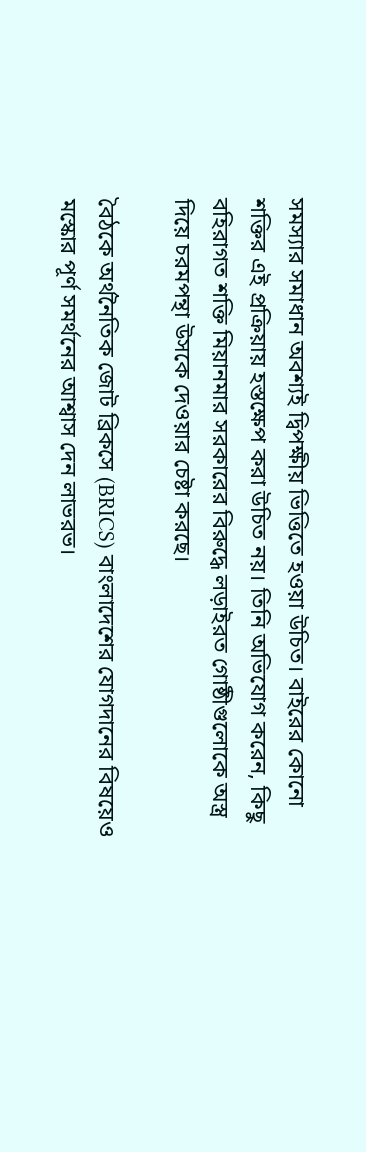সমস্যার সমাধান অবশ্যই দ্বিপক্ষীয় ভিত্তিতে হওয়া উচিত। বাইরের কোনো শক্তির এই প্রক্রিয়ায় হস্তক্ষেপ করা উচিত নয়। তিনি অভিযোগ করেন, কিছু বহিরাগত শক্তি মিয়ানমার সরকারের বিরুদ্ধে লড়াইরত গোষ্ঠীগুলোকে অস্ত্র দিয়ে চরমপন্থা উসকে দেওয়ার চেষ্টা করছে।

বৈঠকে অর্থনৈতিক জোট ব্রিকসে (BRICS) বাংলাদেশের যোগদানের বিষয়েও মস্কোর পূর্ণ সমর্থনের আশ্বাস দেন লাভরভ।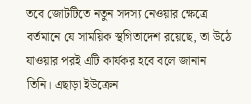তবে জোটটিতে নতুন সদস্য নেওয়ার ক্ষেত্রে বর্তমানে যে সাময়িক স্থগিতাদেশ রয়েছে, তা উঠে যাওয়ার পরই এটি কার্যকর হবে বলে জানান তিনি। এছাড়া ইউক্রেন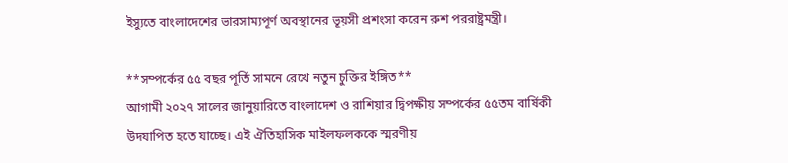ইস্যুতে বাংলাদেশের ভারসাম্যপূর্ণ অবস্থানের ভূয়সী প্রশংসা করেন রুশ পররাষ্ট্রমন্ত্রী।

**সম্পর্কের ৫৫ বছর পূর্তি সামনে রেখে নতুন চুক্তির ইঙ্গিত**
আগামী ২০২৭ সালের জানুয়ারিতে বাংলাদেশ ও রাশিয়ার দ্বিপক্ষীয় সম্পর্কের ৫৫তম বার্ষিকী উদযাপিত হতে যাচ্ছে। এই ঐতিহাসিক মাইলফলককে স্মরণীয়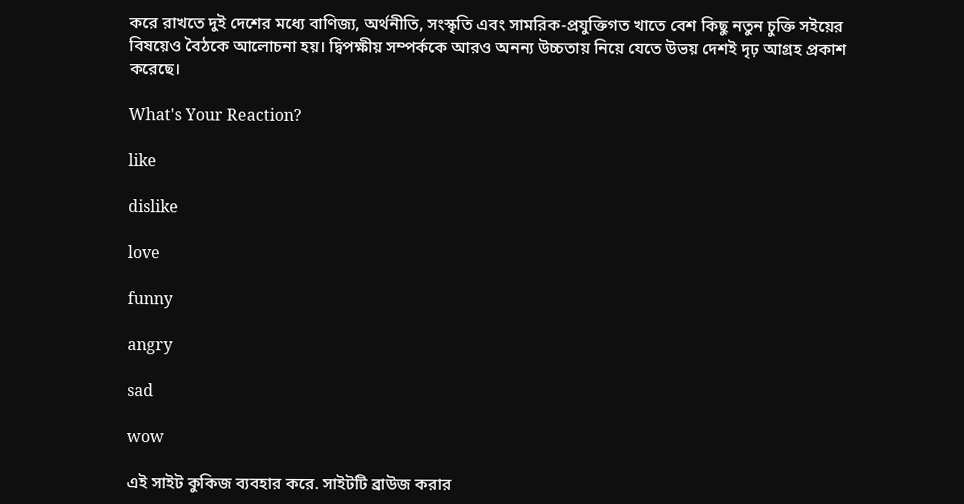করে রাখতে দুই দেশের মধ্যে বাণিজ্য, অর্থনীতি, সংস্কৃতি এবং সামরিক-প্রযুক্তিগত খাতে বেশ কিছু নতুন চুক্তি সইয়ের বিষয়েও বৈঠকে আলোচনা হয়। দ্বিপক্ষীয় সম্পর্ককে আরও অনন্য উচ্চতায় নিয়ে যেতে উভয় দেশই দৃঢ় আগ্রহ প্রকাশ করেছে।

What's Your Reaction?

like

dislike

love

funny

angry

sad

wow

এই সাইট কুকিজ ব্যবহার করে. সাইটটি ব্রাউজ করার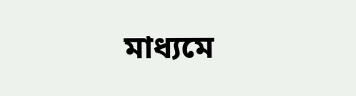মাধ্যমে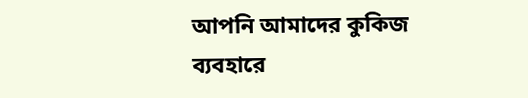আপনি আমাদের কুকিজ ব্যবহারে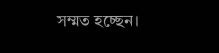সম্মত হচ্ছেন।